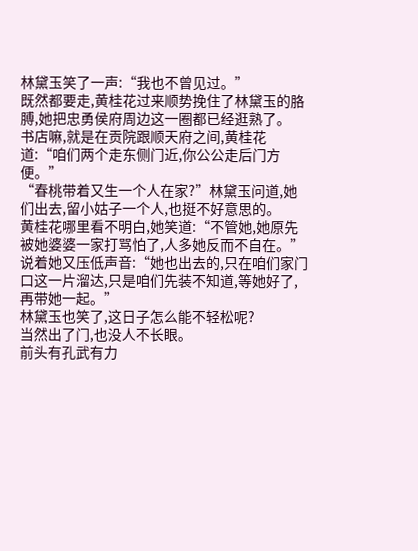林黛玉笑了一声:“我也不曾见过。”
既然都要走,黄桂花过来顺势挽住了林黛玉的胳膊,她把忠勇侯府周边这一圈都已经逛熟了。
书店嘛,就是在贡院跟顺天府之间,黄桂花道:“咱们两个走东侧门近,你公公走后门方便。”
“春桃带着又生一个人在家?”林黛玉问道,她们出去,留小姑子一个人,也挺不好意思的。
黄桂花哪里看不明白,她笑道:“不管她,她原先被她婆婆一家打骂怕了,人多她反而不自在。”
说着她又压低声音:“她也出去的,只在咱们家门口这一片溜达,只是咱们先装不知道,等她好了,再带她一起。”
林黛玉也笑了,这日子怎么能不轻松呢?
当然出了门,也没人不长眼。
前头有孔武有力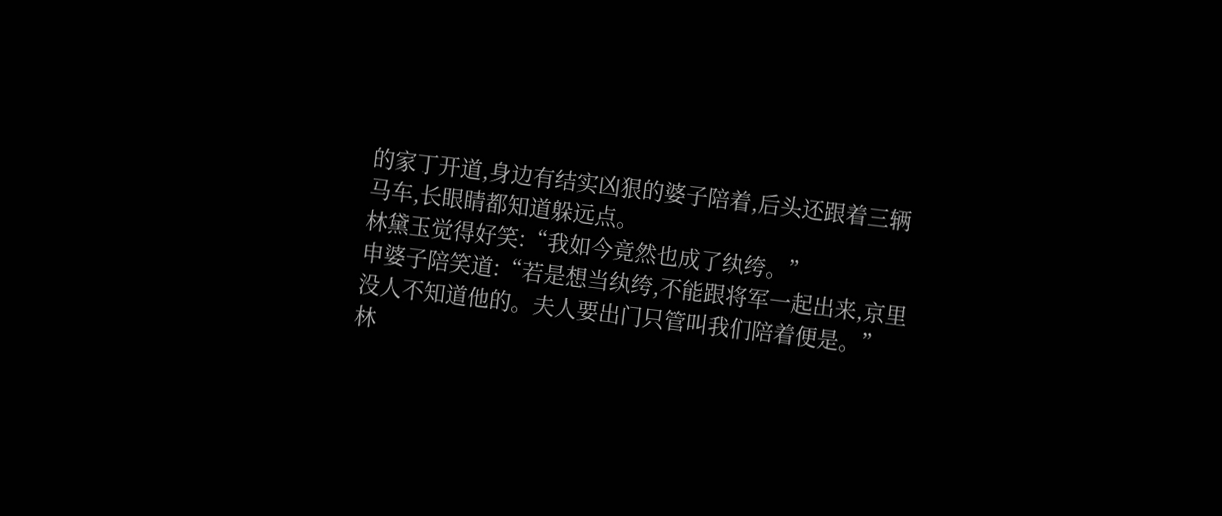的家丁开道,身边有结实凶狠的婆子陪着,后头还跟着三辆马车,长眼睛都知道躲远点。
林黛玉觉得好笑:“我如今竟然也成了纨绔。”
申婆子陪笑道:“若是想当纨绔,不能跟将军一起出来,京里没人不知道他的。夫人要出门只管叫我们陪着便是。”
林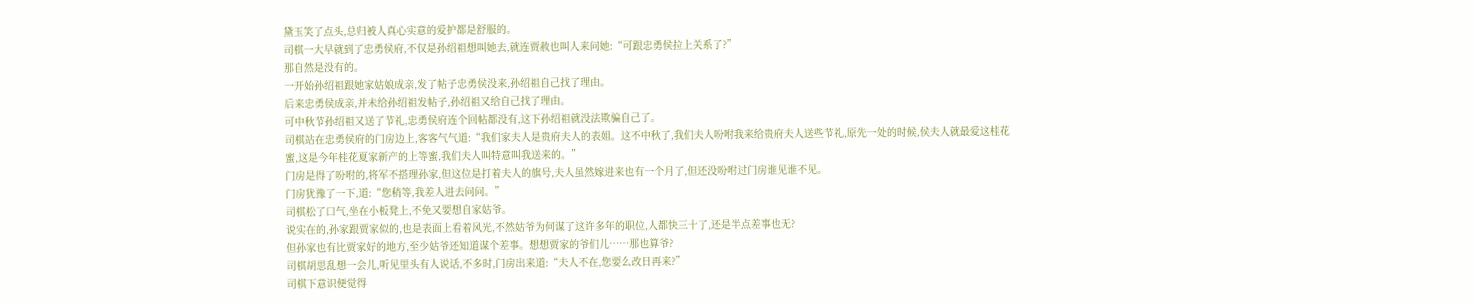黛玉笑了点头,总归被人真心实意的爱护都是舒服的。
司棋一大早就到了忠勇侯府,不仅是孙绍祖想叫她去,就连贾赦也叫人来问她:“可跟忠勇侯拉上关系了?”
那自然是没有的。
一开始孙绍祖跟她家姑娘成亲,发了帖子忠勇侯没来,孙绍祖自己找了理由。
后来忠勇侯成亲,并未给孙绍祖发帖子,孙绍祖又给自己找了理由。
可中秋节孙绍祖又送了节礼,忠勇侯府连个回帖都没有,这下孙绍祖就没法欺骗自己了。
司棋站在忠勇侯府的门房边上,客客气气道:“我们家夫人是贵府夫人的表姐。这不中秋了,我们夫人吩咐我来给贵府夫人送些节礼,原先一处的时候,侯夫人就最爱这桂花蜜,这是今年桂花夏家新产的上等蜜,我们夫人叫特意叫我送来的。”
门房是得了吩咐的,将军不搭理孙家,但这位是打着夫人的旗号,夫人虽然嫁进来也有一个月了,但还没吩咐过门房谁见谁不见。
门房犹豫了一下,道:“您稍等,我差人进去问问。”
司棋松了口气,坐在小板凳上,不免又要想自家姑爷。
说实在的,孙家跟贾家似的,也是表面上看着风光,不然姑爷为何谋了这许多年的职位,人都快三十了,还是半点差事也无?
但孙家也有比贾家好的地方,至少姑爷还知道谋个差事。想想贾家的爷们儿……那也算爷?
司棋胡思乱想一会儿,听见里头有人说话,不多时,门房出来道:“夫人不在,您要么改日再来?”
司棋下意识便觉得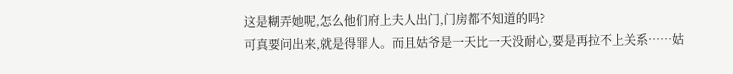这是糊弄她呢,怎么他们府上夫人出门,门房都不知道的吗?
可真要问出来,就是得罪人。而且姑爷是一天比一天没耐心,要是再拉不上关系……姑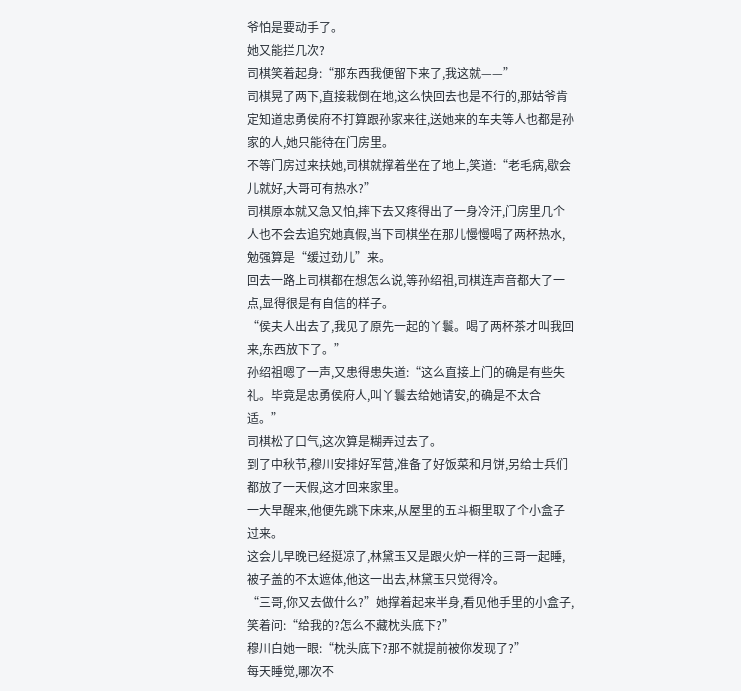爷怕是要动手了。
她又能拦几次?
司棋笑着起身:“那东西我便留下来了,我这就——”
司棋晃了两下,直接栽倒在地,这么快回去也是不行的,那姑爷肯定知道忠勇侯府不打算跟孙家来往,送她来的车夫等人也都是孙家的人,她只能待在门房里。
不等门房过来扶她,司棋就撑着坐在了地上,笑道:“老毛病,歇会儿就好,大哥可有热水?”
司棋原本就又急又怕,摔下去又疼得出了一身冷汗,门房里几个人也不会去追究她真假,当下司棋坐在那儿慢慢喝了两杯热水,勉强算是“缓过劲儿”来。
回去一路上司棋都在想怎么说,等孙绍祖,司棋连声音都大了一点,显得很是有自信的样子。
“侯夫人出去了,我见了原先一起的丫鬟。喝了两杯茶才叫我回来,东西放下了。”
孙绍祖嗯了一声,又患得患失道:“这么直接上门的确是有些失礼。毕竟是忠勇侯府人,叫丫鬟去给她请安,的确是不太合适。”
司棋松了口气,这次算是糊弄过去了。
到了中秋节,穆川安排好军营,准备了好饭菜和月饼,另给士兵们都放了一天假,这才回来家里。
一大早醒来,他便先跳下床来,从屋里的五斗橱里取了个小盒子过来。
这会儿早晚已经挺凉了,林黛玉又是跟火炉一样的三哥一起睡,被子盖的不太遮体,他这一出去,林黛玉只觉得冷。
“三哥,你又去做什么?”她撑着起来半身,看见他手里的小盒子,笑着问:“给我的?怎么不藏枕头底下?”
穆川白她一眼:“枕头底下?那不就提前被你发现了?”
每天睡觉,哪次不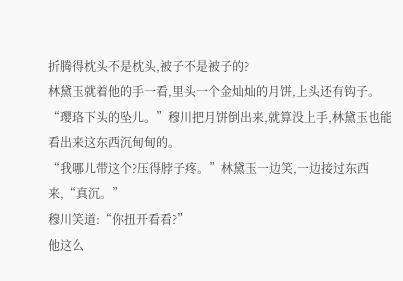折腾得枕头不是枕头,被子不是被子的?
林黛玉就着他的手一看,里头一个金灿灿的月饼,上头还有钩子。
“璎珞下头的坠儿。”穆川把月饼倒出来,就算没上手,林黛玉也能看出来这东西沉甸甸的。
“我哪儿带这个?压得脖子疼。”林黛玉一边笑,一边接过东西来,“真沉。”
穆川笑道:“你扭开看看?”
他这么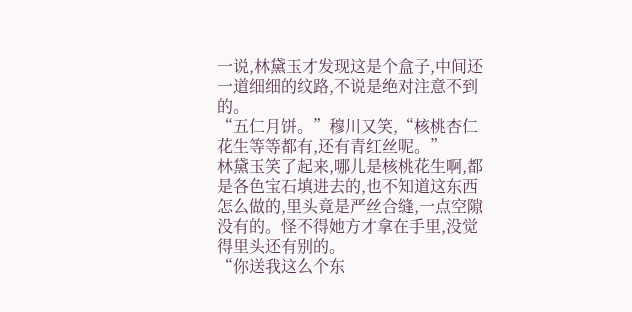一说,林黛玉才发现这是个盒子,中间还一道细细的纹路,不说是绝对注意不到的。
“五仁月饼。”穆川又笑,“核桃杏仁花生等等都有,还有青红丝呢。”
林黛玉笑了起来,哪儿是核桃花生啊,都是各色宝石填进去的,也不知道这东西怎么做的,里头竟是严丝合缝,一点空隙没有的。怪不得她方才拿在手里,没觉得里头还有别的。
“你送我这么个东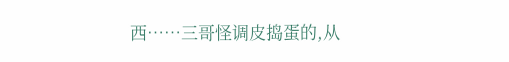西……三哥怪调皮捣蛋的,从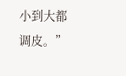小到大都调皮。”